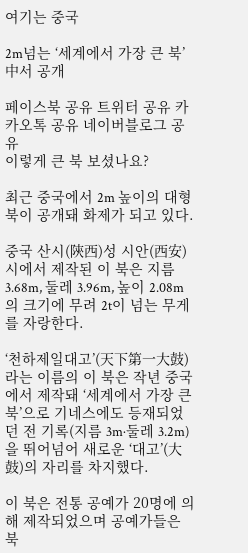여기는 중국

2m넘는 ‘세계에서 가장 큰 북’ 中서 공개

페이스북 공유 트위터 공유 카카오톡 공유 네이버블로그 공유
이렇게 큰 북 보셨나요?

최근 중국에서 2m 높이의 대형 북이 공개돼 화제가 되고 있다.

중국 산시(陝西)성 시안(西安)시에서 제작된 이 북은 지름 3.68m, 둘레 3.96m, 높이 2.08m의 크기에 무려 2t이 넘는 무게를 자랑한다.

‘천하제일대고’(天下第一大鼓)라는 이름의 이 북은 작년 중국에서 제작돼 ‘세계에서 가장 큰 북’으로 기네스에도 등재되었던 전 기록(지름 3m·둘레 3.2m)을 뛰어넘어 새로운 ‘대고’(大鼓)의 자리를 차지했다.

이 북은 전통 공예가 20명에 의해 제작되었으며 공예가들은 북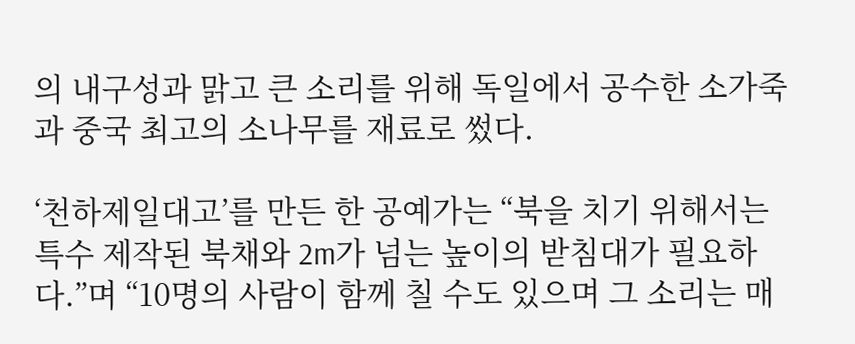의 내구성과 맑고 큰 소리를 위해 독일에서 공수한 소가죽과 중국 최고의 소나무를 재료로 썼다.

‘천하제일대고’를 만든 한 공예가는 “북을 치기 위해서는 특수 제작된 북채와 2m가 넘는 높이의 받침대가 필요하다.”며 “10명의 사람이 함께 칠 수도 있으며 그 소리는 매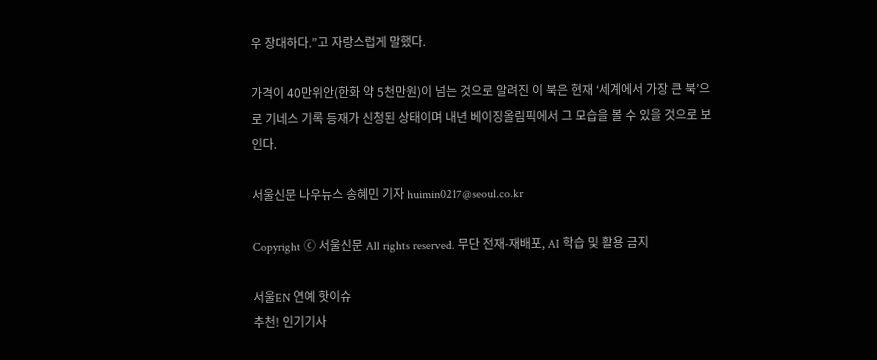우 장대하다.”고 자랑스럽게 말했다.

가격이 40만위안(한화 약 5천만원)이 넘는 것으로 알려진 이 북은 현재 ‘세계에서 가장 큰 북’으로 기네스 기록 등재가 신청된 상태이며 내년 베이징올림픽에서 그 모습을 볼 수 있을 것으로 보인다.

서울신문 나우뉴스 송혜민 기자 huimin0217@seoul.co.kr

Copyright ⓒ 서울신문 All rights reserved. 무단 전재-재배포, AI 학습 및 활용 금지

서울EN 연예 핫이슈
추천! 인기기사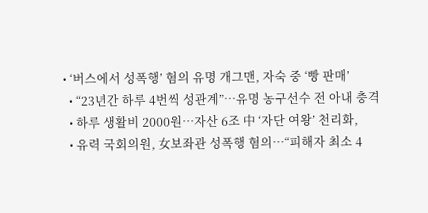• ‘버스에서 성폭행’ 혐의 유명 개그맨, 자숙 중 ‘빵 판매’
  • “23년간 하루 4번씩 성관계”…유명 농구선수 전 아내 충격
  • 하루 생활비 2000원…자산 6조 中 ‘자단 여왕’ 천리화,
  • 유력 국회의원, 女보좌관 성폭행 혐의…“피해자 최소 4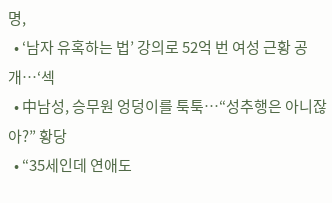명,
  • ‘남자 유혹하는 법’ 강의로 52억 번 여성 근황 공개…‘섹
  • 中남성, 승무원 엉덩이를 툭툭…“성추행은 아니잖아?” 황당
  • “35세인데 연애도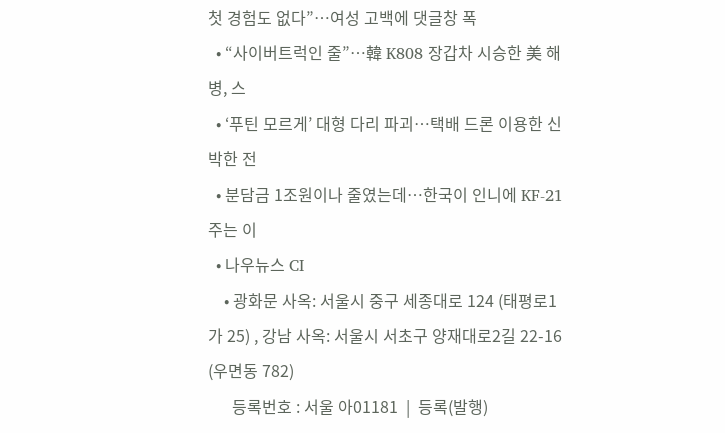첫 경험도 없다”…여성 고백에 댓글창 폭
  • “사이버트럭인 줄”…韓 K808 장갑차 시승한 美 해병, 스
  • ‘푸틴 모르게’ 대형 다리 파괴…택배 드론 이용한 신박한 전
  • 분담금 1조원이나 줄였는데…한국이 인니에 KF-21 주는 이
  • 나우뉴스 CI
    • 광화문 사옥: 서울시 중구 세종대로 124 (태평로1가 25) , 강남 사옥: 서울시 서초구 양재대로2길 22-16 (우면동 782)
      등록번호 : 서울 아01181  |  등록(발행)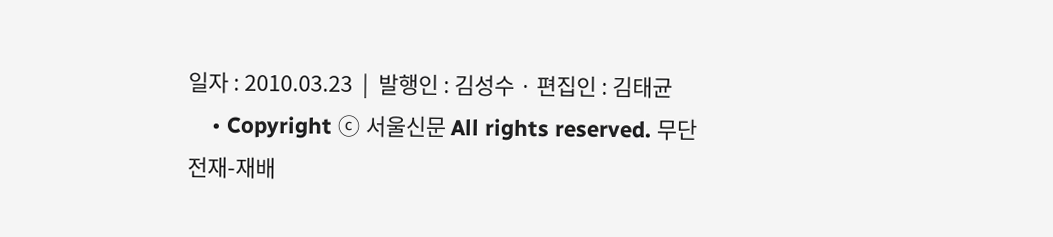일자 : 2010.03.23  |  발행인 : 김성수 · 편집인 : 김태균
    • Copyright ⓒ 서울신문 All rights reserved. 무단 전재-재배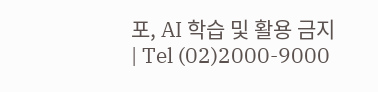포, AI 학습 및 활용 금지 | Tel (02)2000-9000